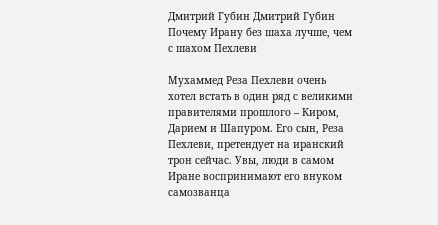Дмитрий Губин Дмитрий Губин Почему Ирану без шаха лучше, чем с шахом Пехлеви

Мухаммед Реза Пехлеви очень хотел встать в один ряд с великими правителями прошлого – Киром, Дарием и Шапуром. Его сын, Реза Пехлеви, претендует на иранский трон сейчас. Увы, люди в самом Иране воспринимают его внуком самозванца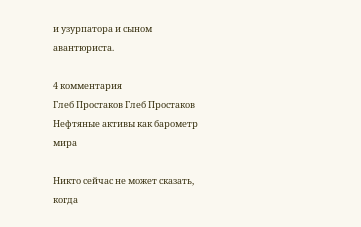и узурпатора и сыном авантюриста.

4 комментария
Глеб Простаков Глеб Простаков Нефтяные активы как барометр мира

Никто сейчас не может сказать, когда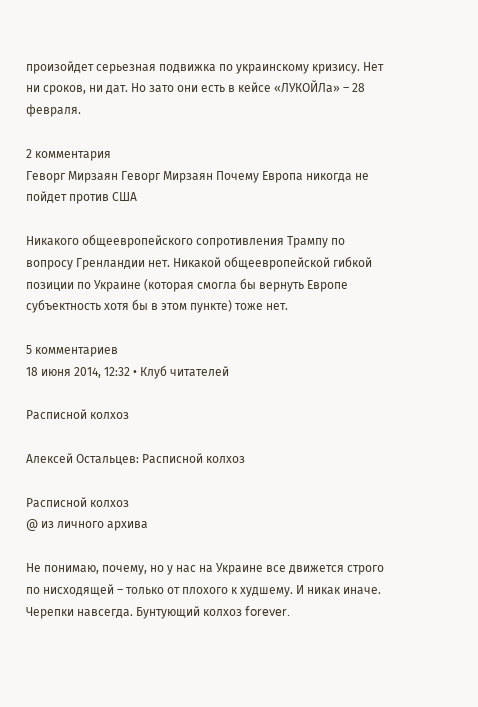произойдет серьезная подвижка по украинскому кризису. Нет ни сроков, ни дат. Но зато они есть в кейсе «ЛУКОЙЛа» – 28 февраля.

2 комментария
Геворг Мирзаян Геворг Мирзаян Почему Европа никогда не пойдет против США

Никакого общеевропейского сопротивления Трампу по вопросу Гренландии нет. Никакой общеевропейской гибкой позиции по Украине (которая смогла бы вернуть Европе субъектность хотя бы в этом пункте) тоже нет.

5 комментариев
18 июня 2014, 12:32 • Клуб читателей

Расписной колхоз

Алексей Остальцев: Расписной колхоз

Расписной колхоз
@ из личного архива

Не понимаю, почему, но у нас на Украине все движется строго по нисходящей – только от плохого к худшему. И никак иначе. Черепки навсегда. Бунтующий колхоз forever.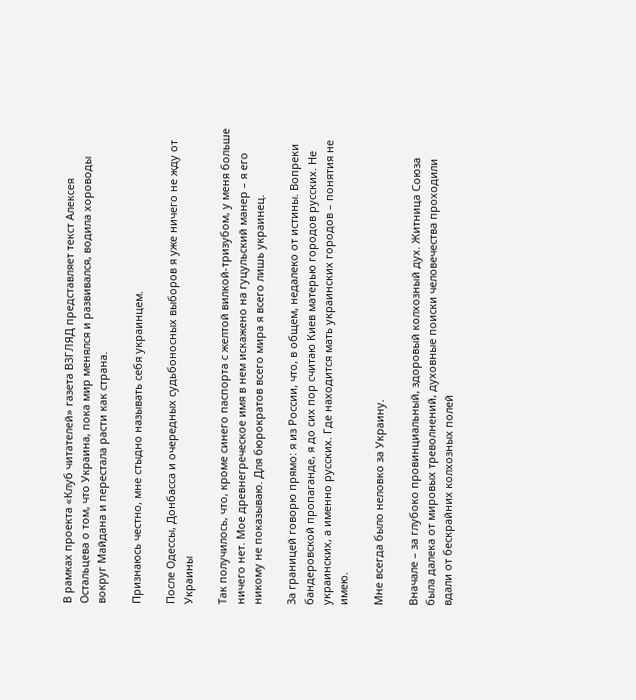В рамках проекта «Клуб читателей» газета ВЗГЛЯД представляет текст Алексея Остальцева о том, что Украина, пока мир менялся и развивался, водила хороводы вокруг Майдана и перестала расти как страна.

Признаюсь честно, мне стыдно называть себя украинцем.

После Одессы, Донбасса и очередных судьбоносных выборов я уже ничего не жду от Украины

Так получилось, что, кроме синего паспорта с желтой вилкой-тризубом, у меня больше ничего нет. Мое древнегреческое имя в нем искажено на гуцульский манер – я его никому не показываю. Для бюрократов всего мира я всего лишь украинец.

За границей говорю прямо: я из России, что, в общем, недалеко от истины. Вопреки бандеровской пропаганде, я до сих пор считаю Киев матерью городов русских. Не украинских, а именно русских. Где находится мать украинских городов – понятия не имею.

Мне всегда было неловко за Украину.

Вначале – за глубоко провинциальный, здоровый колхозный дух. Житница Союза была далека от мировых треволнений, духовные поиски человечества проходили вдали от бескрайних колхозных полей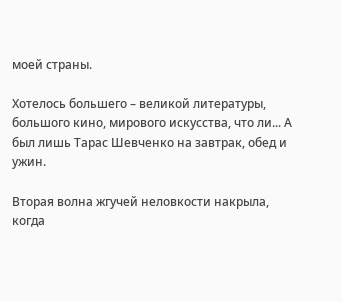моей страны.

Хотелось большего – великой литературы, большого кино, мирового искусства, что ли... А был лишь Тарас Шевченко на завтрак, обед и ужин.

Вторая волна жгучей неловкости накрыла, когда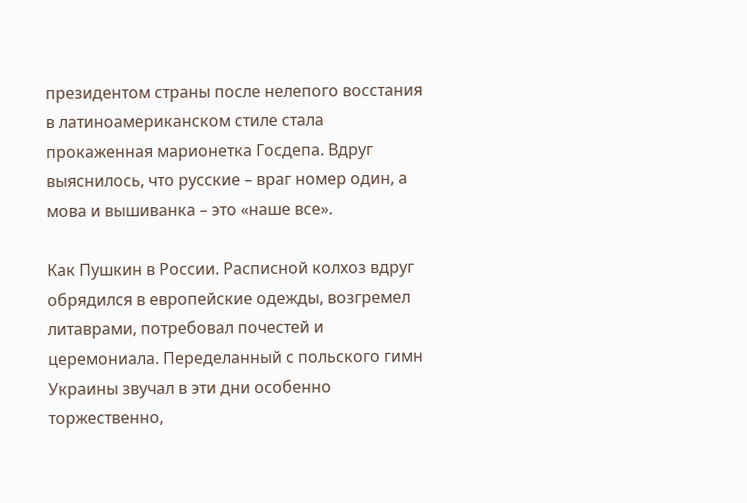президентом страны после нелепого восстания в латиноамериканском стиле стала прокаженная марионетка Госдепа. Вдруг выяснилось, что русские – враг номер один, а мова и вышиванка – это «наше все».

Как Пушкин в России. Расписной колхоз вдруг обрядился в европейские одежды, возгремел литаврами, потребовал почестей и церемониала. Переделанный с польского гимн Украины звучал в эти дни особенно торжественно,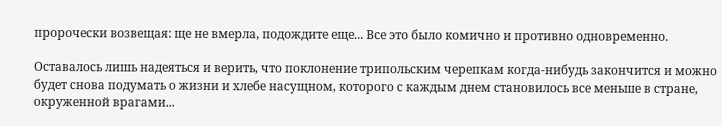пророчески возвещая: ще не вмерла, подождите еще... Все это было комично и противно одновременно.

Оставалось лишь надеяться и верить, что поклонение трипольским черепкам когда-нибудь закончится и можно будет снова подумать о жизни и хлебе насущном, которого с каждым днем становилось все меньше в стране, окруженной врагами...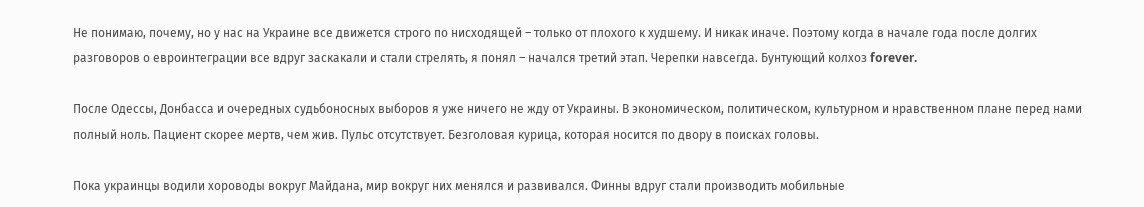Не понимаю, почему, но у нас на Украине все движется строго по нисходящей – только от плохого к худшему. И никак иначе. Поэтому когда в начале года после долгих разговоров о евроинтеграции все вдруг заскакали и стали стрелять, я понял – начался третий этап. Черепки навсегда. Бунтующий колхоз forever.

После Одессы, Донбасса и очередных судьбоносных выборов я уже ничего не жду от Украины. В экономическом, политическом, культурном и нравственном плане перед нами полный ноль. Пациент скорее мертв, чем жив. Пульс отсутствует. Безголовая курица, которая носится по двору в поисках головы.

Пока украинцы водили хороводы вокруг Майдана, мир вокруг них менялся и развивался. Финны вдруг стали производить мобильные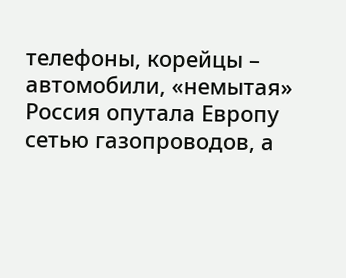телефоны, корейцы – автомобили, «немытая» Россия опутала Европу сетью газопроводов, а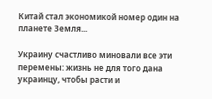Китай стал экономикой номер один на планете Земля...

Украину счастливо миновали все эти перемены: жизнь не для того дана украинцу, чтобы расти и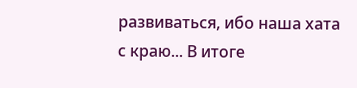развиваться, ибо наша хата с краю... В итоге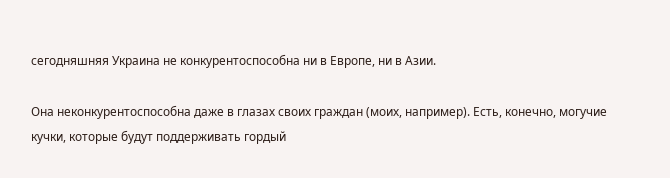сегодняшняя Украина не конкурентоспособна ни в Европе, ни в Азии.

Она неконкурентоспособна даже в глазах своих граждан (моих, например). Есть, конечно, могучие кучки, которые будут поддерживать гордый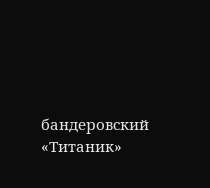бандеровский «Титаник»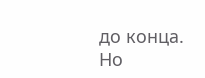до конца. Но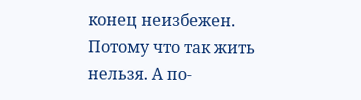конец неизбежен. Потому что так жить нельзя. А по-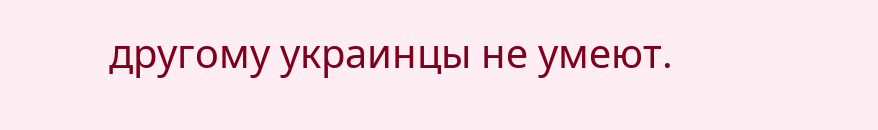другому украинцы не умеют.